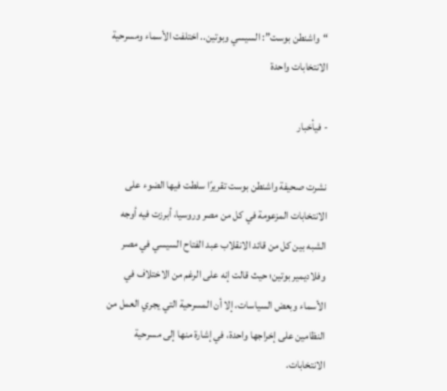“واشنطن بوست”: السيسي وبوتين.. اختلفت الأسماء ومسرحية الانتخابات واحدة

- فيأخبار

نشرت صحيفة واشنطن بوست تقريرًا سلطت فيها الضوء على الانتخابات المزعومة في كل من مصر وروسيا، أبرزت فيه أوجه الشبه بين كل من قائد الانقلاب عبد الفتاح السيسي في مصر وفلاديمير بوتين؛ حيث قالت إنه على الرغم من الاختلاف في الأسماء وبعض السياسات، إلا أن المسرحية التي يجري العمل من النظامين على إخراجها واحدة، في إشارة منها إلى مسرحية الانتخابات.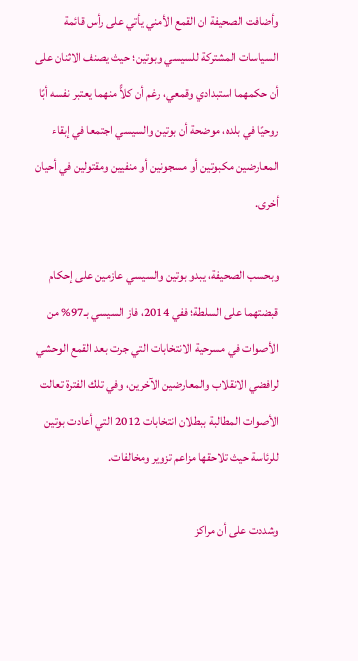وأضافت الصحيفة ان القمع الأمني يأتي على رأس قائمة السياسات المشتركة للسيسي وبوتين؛ حيث يصنف الاثنان على أن حكمهما استبدادي وقمعي، رغم أن كلاًّ منهما يعتبر نفسه أبًا روحيًا في بلده، موضحة أن بوتين والسيسي اجتمعا في إبقاء المعارضين مكبوتين أو مسجونين أو منفيين ومقتولين في أحيان أخرى.

وبحسب الصحيفة، يبدو بوتين والسيسي عازمين على إحكام قبضتهما على السلطة؛ ففي 2014، فاز السيسي بـ97% من الأصوات في مسرحية الانتخابات التي جرت بعد القمع الوحشي لرافضي الانقلاب والمعارضين الآخرين، وفي تلك الفترة تعالت الأصوات المطالبة ببطلان انتخابات 2012 التي أعادت بوتين للرئاسة حيث تلاحقها مزاعم تزوير ومخالفات.

وشددت على أن مراكز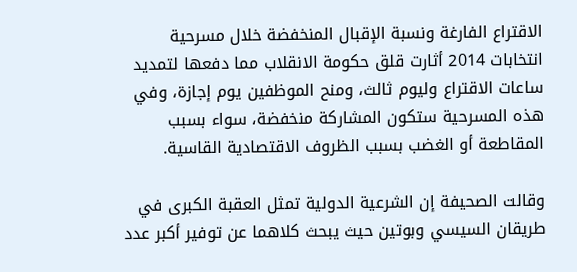الاقتراع الفارغة ونسبة الإقبال المنخفضة خلال مسرحية انتخابات 2014 أثارت قلق حكومة الانقلاب مما دفعها لتمديد ساعات الاقتراع وليوم ثالث، ومنح الموظفين يوم إجازة، وفي هذه المسرحية ستكون المشاركة منخفضة، سواء بسبب المقاطعة أو الغضب بسبب الظروف الاقتصادية القاسية.

وقالت الصحيفة إن الشرعية الدولية تمثل العقبة الكبرى في طريقان السيسي وبوتين حيث يبحث كلاهما عن توفير أكبر عدد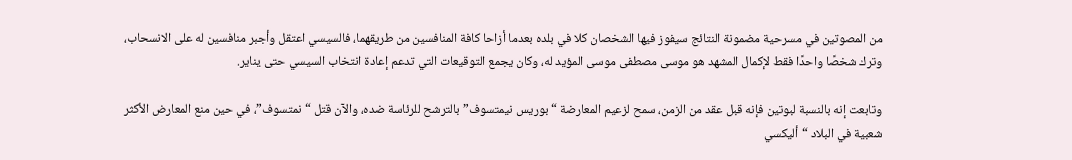من المصوتين في مسرحية مضمونة النتائج سيفوز فيها الشخصان كلا في بلده بعدما أزاحا كافة المنافسين من طريقهما، فالسيسي اعتقل وأجبر منافسين له على الانسحاب، وترك شخصًا واحدًا فقط لإكمال المشهد هو موسى مصطفى موسى المؤيد له، وكان يجمع التوقيعات التي تدعم إعادة انتخاب السيسي حتى يناير.

وتابعت إنه بالنسبة لبوتين فإنه قبل عقد من الزمن، سمح لزعيم المعارضة “بوريس نيمتسوف” بالترشح للرئاسة ضده، والآن قتل “نمتسوف”، في حين منع المعارض الأكثر شعبية في البلاد “أليكسي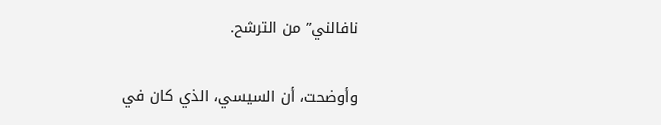نافالني” من الترشح.

وأوضحت، أن السيسي، الذي كان في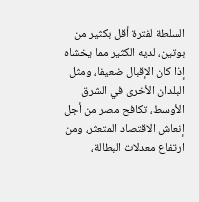السلطة لفترة أقل بكثير من بوتين، لديه الكثير مما يخشاه إذا كان الإقبال ضعيفا، ومثل البلدان الأخرى في الشرق الأوسط، تكافح مصر من أجل إنعاش الاقتصاد المتعثر، ومن ارتفاع معدلات البطالة،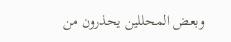وبعض المحللين يحذرون من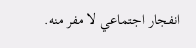انفجار اجتماعي لا مفر منه.